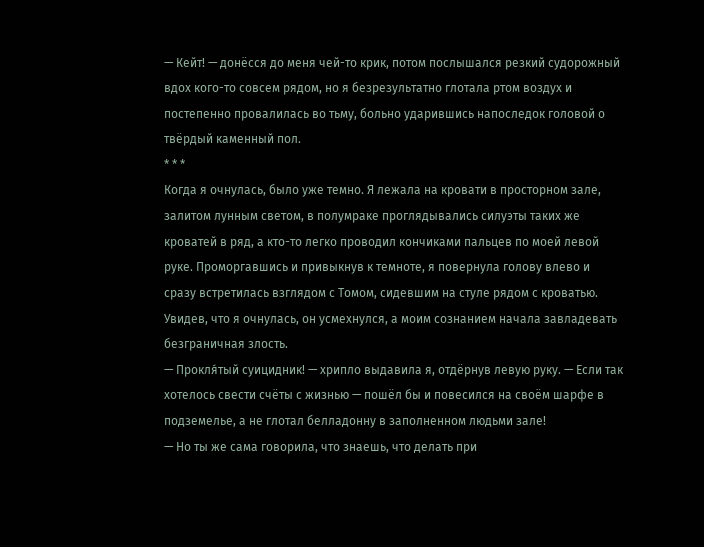— Кейт! — донёсся до меня чей-то крик, потом послышался резкий судорожный вдох кого-то совсем рядом, но я безрезультатно глотала ртом воздух и постепенно провалилась во тьму, больно ударившись напоследок головой о твёрдый каменный пол.
* * *
Когда я очнулась, было уже темно. Я лежала на кровати в просторном зале, залитом лунным светом, в полумраке проглядывались силуэты таких же кроватей в ряд, а кто-то легко проводил кончиками пальцев по моей левой руке. Проморгавшись и привыкнув к темноте, я повернула голову влево и сразу встретилась взглядом с Томом, сидевшим на стуле рядом с кроватью.
Увидев, что я очнулась, он усмехнулся, а моим сознанием начала завладевать безграничная злость.
— Прокля́тый суицидник! — хрипло выдавила я, отдёрнув левую руку. — Если так хотелось свести счёты с жизнью — пошёл бы и повесился на своём шарфе в подземелье, а не глотал белладонну в заполненном людьми зале!
— Но ты же сама говорила, что знаешь, что делать при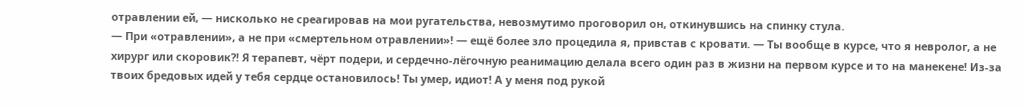отравлении ей, — нисколько не среагировав на мои ругательства, невозмутимо проговорил он, откинувшись на спинку стула.
— При «отравлении», а не при «смертельном отравлении»! — ещё более зло процедила я, привстав с кровати. — Ты вообще в курсе, что я невролог, а не хирург или скоровик?! Я терапевт, чёрт подери, и сердечно-лёгочную реанимацию делала всего один раз в жизни на первом курсе и то на манекене! Из-за твоих бредовых идей у тебя сердце остановилось! Ты умер, идиот! А у меня под рукой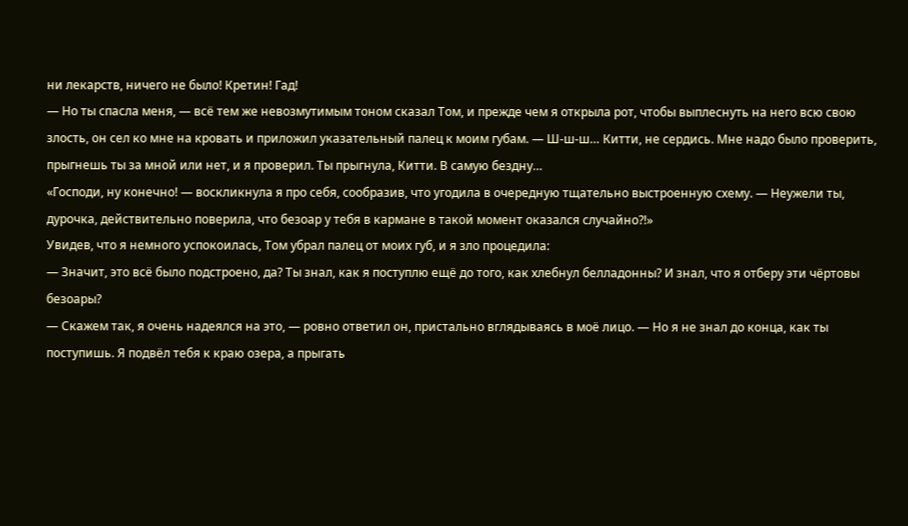ни лекарств, ничего не было! Кретин! Гад!
— Но ты спасла меня, — всё тем же невозмутимым тоном сказал Том, и прежде чем я открыла рот, чтобы выплеснуть на него всю свою злость, он сел ко мне на кровать и приложил указательный палец к моим губам. — Ш-ш-ш… Китти, не сердись. Мне надо было проверить, прыгнешь ты за мной или нет, и я проверил. Ты прыгнула, Китти. В самую бездну…
«Господи, ну конечно! — воскликнула я про себя, сообразив, что угодила в очередную тщательно выстроенную схему. — Неужели ты, дурочка, действительно поверила, что безоар у тебя в кармане в такой момент оказался случайно?!»
Увидев, что я немного успокоилась, Том убрал палец от моих губ, и я зло процедила:
— Значит, это всё было подстроено, да? Ты знал, как я поступлю ещё до того, как хлебнул белладонны? И знал, что я отберу эти чёртовы безоары?
— Скажем так, я очень надеялся на это, — ровно ответил он, пристально вглядываясь в моё лицо. — Но я не знал до конца, как ты поступишь. Я подвёл тебя к краю озера, а прыгать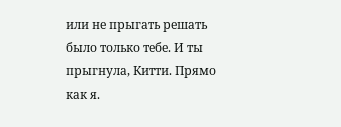или не прыгать решать было только тебе. И ты прыгнула, Китти. Прямо как я.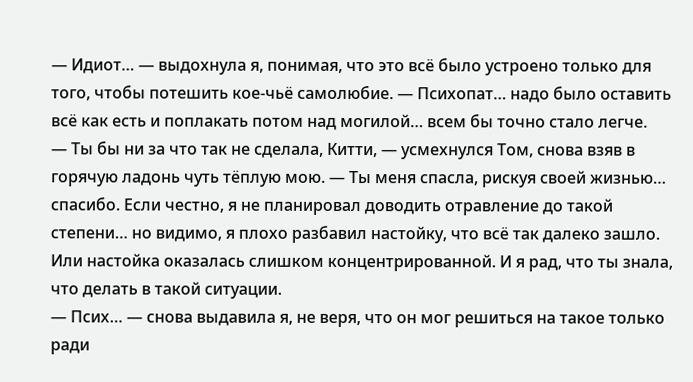— Идиот… — выдохнула я, понимая, что это всё было устроено только для того, чтобы потешить кое-чьё самолюбие. — Психопат… надо было оставить всё как есть и поплакать потом над могилой… всем бы точно стало легче.
— Ты бы ни за что так не сделала, Китти, — усмехнулся Том, снова взяв в горячую ладонь чуть тёплую мою. — Ты меня спасла, рискуя своей жизнью… спасибо. Если честно, я не планировал доводить отравление до такой степени… но видимо, я плохо разбавил настойку, что всё так далеко зашло. Или настойка оказалась слишком концентрированной. И я рад, что ты знала, что делать в такой ситуации.
— Псих… — снова выдавила я, не веря, что он мог решиться на такое только ради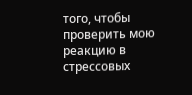того, чтобы проверить мою реакцию в стрессовых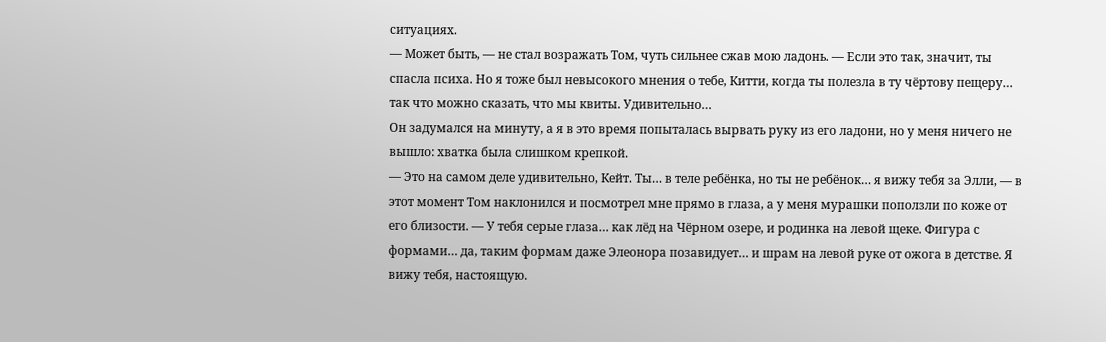ситуациях.
— Может быть, — не стал возражать Том, чуть сильнее сжав мою ладонь. — Если это так, значит, ты спасла психа. Но я тоже был невысокого мнения о тебе, Китти, когда ты полезла в ту чёртову пещеру… так что можно сказать, что мы квиты. Удивительно…
Он задумался на минуту, а я в это время попыталась вырвать руку из его ладони, но у меня ничего не вышло: хватка была слишком крепкой.
— Это на самом деле удивительно, Кейт. Ты… в теле ребёнка, но ты не ребёнок… я вижу тебя за Элли, — в этот момент Том наклонился и посмотрел мне прямо в глаза, а у меня мурашки поползли по коже от его близости. — У тебя серые глаза… как лёд на Чёрном озере, и родинка на левой щеке. Фигура с формами… да, таким формам даже Элеонора позавидует… и шрам на левой руке от ожога в детстве. Я вижу тебя, настоящую.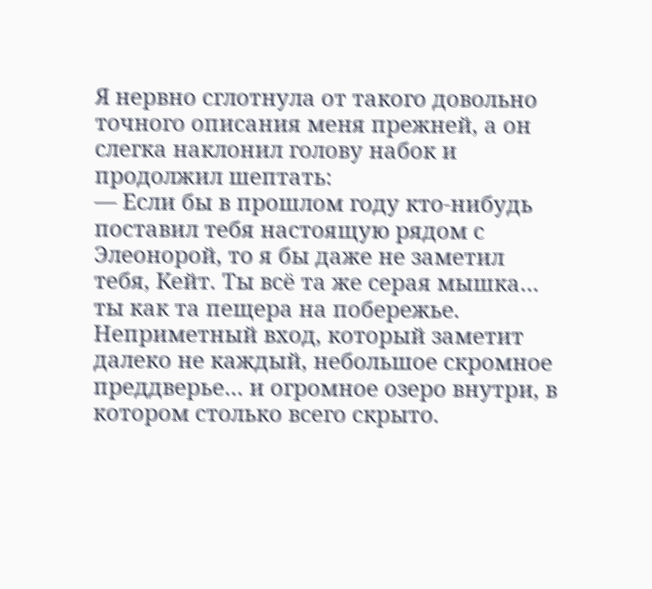Я нервно сглотнула от такого довольно точного описания меня прежней, а он слегка наклонил голову набок и продолжил шептать:
— Если бы в прошлом году кто-нибудь поставил тебя настоящую рядом с Элеонорой, то я бы даже не заметил тебя, Кейт. Ты всё та же серая мышка… ты как та пещера на побережье. Неприметный вход, который заметит далеко не каждый, небольшое скромное преддверье… и огромное озеро внутри, в котором столько всего скрыто.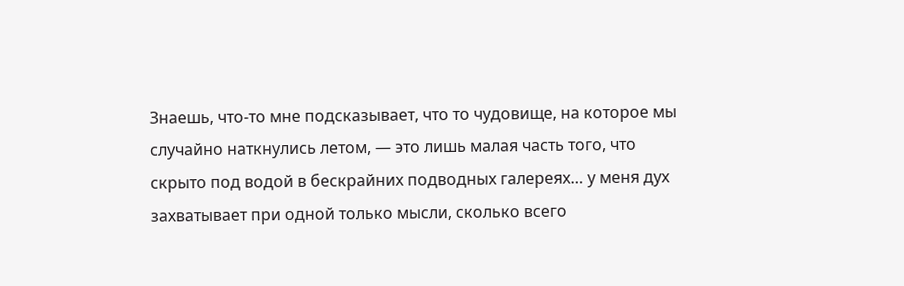Знаешь, что-то мне подсказывает, что то чудовище, на которое мы случайно наткнулись летом, — это лишь малая часть того, что скрыто под водой в бескрайних подводных галереях… у меня дух захватывает при одной только мысли, сколько всего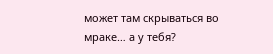может там скрываться во мраке… а у тебя?